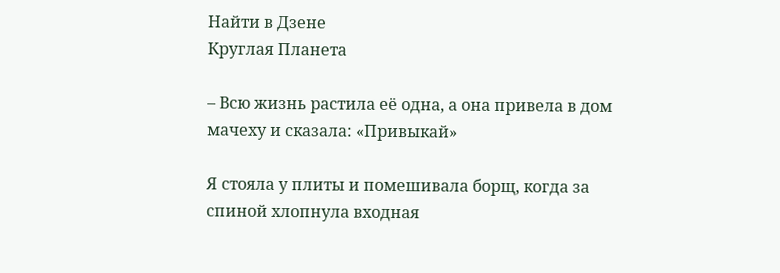Найти в Дзене
Круглая Планета

– Всю жизнь растила её одна, а она привела в дом мачеху и сказала: «Привыкай»

Я стояла у плиты и помешивала борщ, когда за спиной хлопнула входная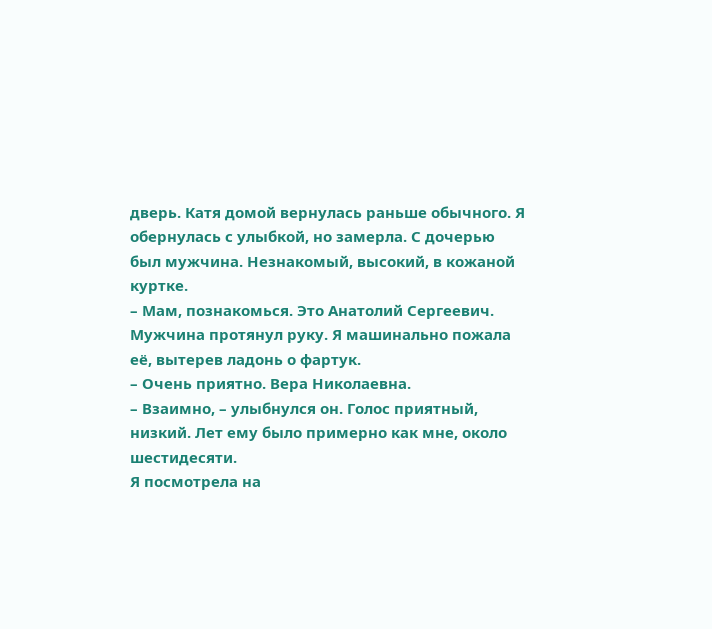дверь. Катя домой вернулась раньше обычного. Я обернулась с улыбкой, но замерла. С дочерью был мужчина. Незнакомый, высокий, в кожаной куртке.
– Мам, познакомься. Это Анатолий Сергеевич.
Мужчина протянул руку. Я машинально пожала её, вытерев ладонь о фартук.
– Очень приятно. Вера Николаевна.
– Взаимно, – улыбнулся он. Голос приятный, низкий. Лет ему было примерно как мне, около шестидесяти.
Я посмотрела на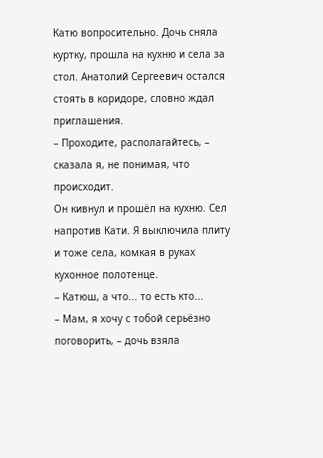Катю вопросительно. Дочь сняла куртку, прошла на кухню и села за стол. Анатолий Сергеевич остался стоять в коридоре, словно ждал приглашения.
– Проходите, располагайтесь, – сказала я, не понимая, что происходит.
Он кивнул и прошёл на кухню. Сел напротив Кати. Я выключила плиту и тоже села, комкая в руках кухонное полотенце.
– Катюш, а что... то есть кто...
– Мам, я хочу с тобой серьёзно поговорить, – дочь взяла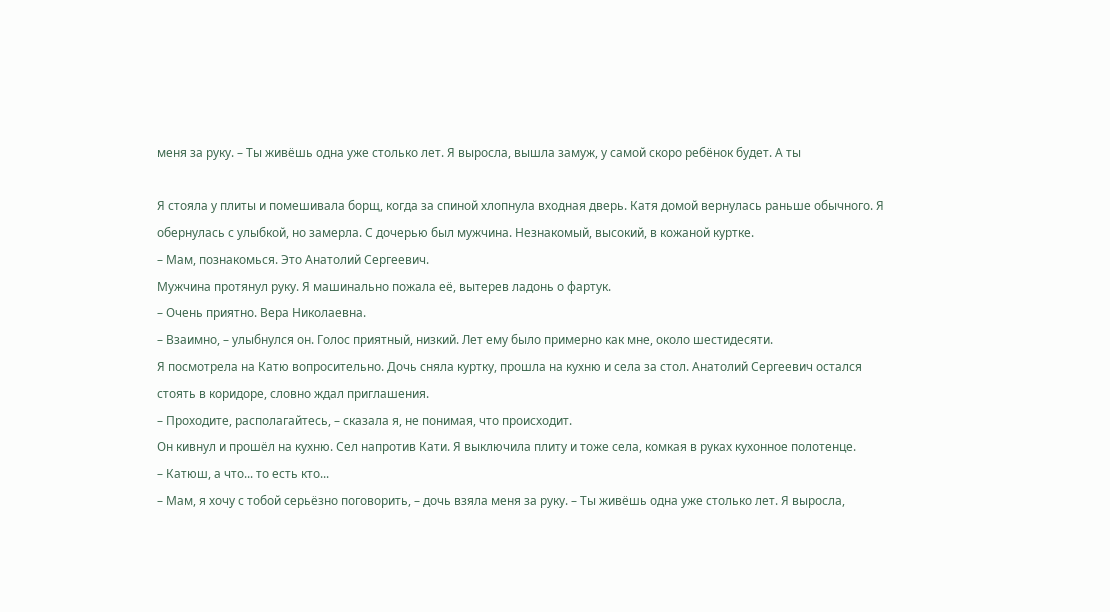меня за руку. – Ты живёшь одна уже столько лет. Я выросла, вышла замуж, у самой скоро ребёнок будет. А ты

Я стояла у плиты и помешивала борщ, когда за спиной хлопнула входная дверь. Катя домой вернулась раньше обычного. Я обернулась с улыбкой, но замерла. С дочерью был мужчина. Незнакомый, высокий, в кожаной куртке.
– Мам, познакомься. Это Анатолий Сергеевич.
Мужчина протянул руку. Я машинально пожала её, вытерев ладонь о фартук.
– Очень приятно. Вера Николаевна.
– Взаимно, – улыбнулся он. Голос приятный, низкий. Лет ему было примерно как мне, около шестидесяти.
Я посмотрела на Катю вопросительно. Дочь сняла куртку, прошла на кухню и села за стол. Анатолий Сергеевич остался стоять в коридоре, словно ждал приглашения.
– Проходите, располагайтесь, – сказала я, не понимая, что происходит.
Он кивнул и прошёл на кухню. Сел напротив Кати. Я выключила плиту и тоже села, комкая в руках кухонное полотенце.
– Катюш, а что... то есть кто...
– Мам, я хочу с тобой серьёзно поговорить, – дочь взяла меня за руку. – Ты живёшь одна уже столько лет. Я выросла,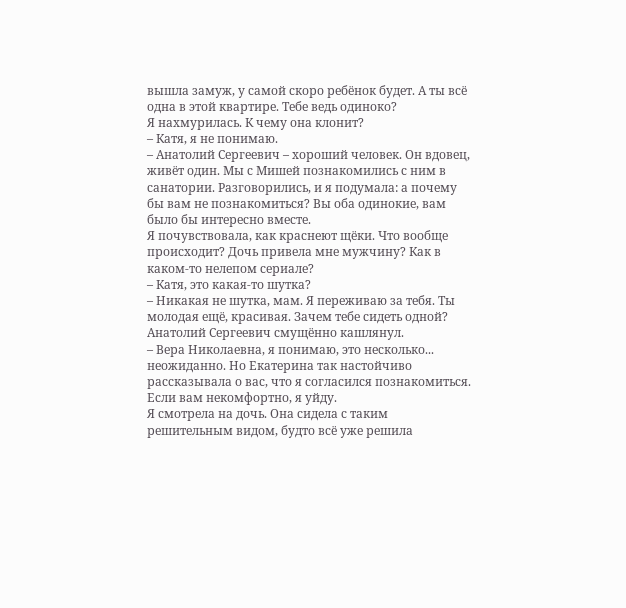вышла замуж, у самой скоро ребёнок будет. А ты всё одна в этой квартире. Тебе ведь одиноко?
Я нахмурилась. К чему она клонит?
– Катя, я не понимаю.
– Анатолий Сергеевич – хороший человек. Он вдовец, живёт один. Мы с Мишей познакомились с ним в санатории. Разговорились, и я подумала: а почему бы вам не познакомиться? Вы оба одинокие, вам было бы интересно вместе.
Я почувствовала, как краснеют щёки. Что вообще происходит? Дочь привела мне мужчину? Как в каком-то нелепом сериале?
– Катя, это какая-то шутка?
– Никакая не шутка, мам. Я переживаю за тебя. Ты молодая ещё, красивая. Зачем тебе сидеть одной?
Анатолий Сергеевич смущённо кашлянул.
– Вера Николаевна, я понимаю, это несколько... неожиданно. Но Екатерина так настойчиво рассказывала о вас, что я согласился познакомиться. Если вам некомфортно, я уйду.
Я смотрела на дочь. Она сидела с таким решительным видом, будто всё уже решила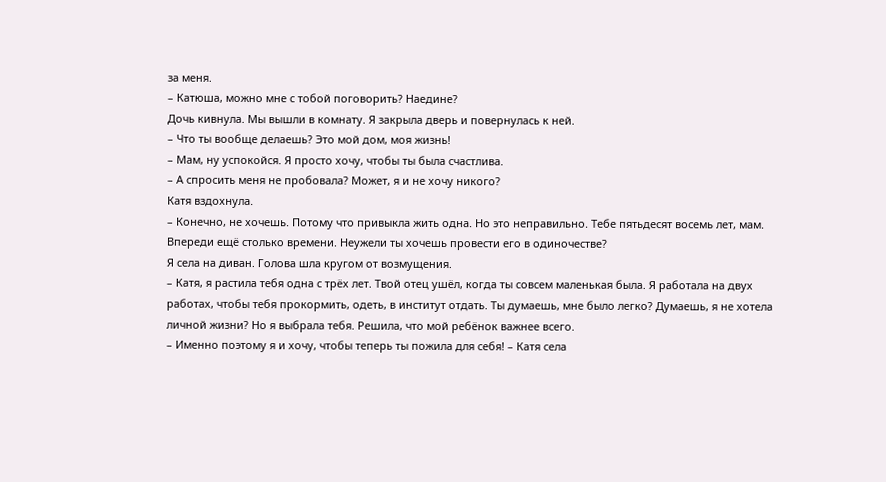за меня.
– Катюша, можно мне с тобой поговорить? Наедине?
Дочь кивнула. Мы вышли в комнату. Я закрыла дверь и повернулась к ней.
– Что ты вообще делаешь? Это мой дом, моя жизнь!
– Мам, ну успокойся. Я просто хочу, чтобы ты была счастлива.
– А спросить меня не пробовала? Может, я и не хочу никого?
Катя вздохнула.
– Конечно, не хочешь. Потому что привыкла жить одна. Но это неправильно. Тебе пятьдесят восемь лет, мам. Впереди ещё столько времени. Неужели ты хочешь провести его в одиночестве?
Я села на диван. Голова шла кругом от возмущения.
– Катя, я растила тебя одна с трёх лет. Твой отец ушёл, когда ты совсем маленькая была. Я работала на двух работах, чтобы тебя прокормить, одеть, в институт отдать. Ты думаешь, мне было легко? Думаешь, я не хотела личной жизни? Но я выбрала тебя. Решила, что мой ребёнок важнее всего.
– Именно поэтому я и хочу, чтобы теперь ты пожила для себя! – Катя села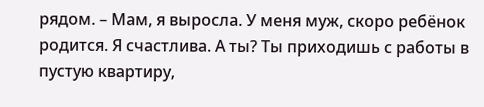рядом. – Мам, я выросла. У меня муж, скоро ребёнок родится. Я счастлива. А ты? Ты приходишь с работы в пустую квартиру,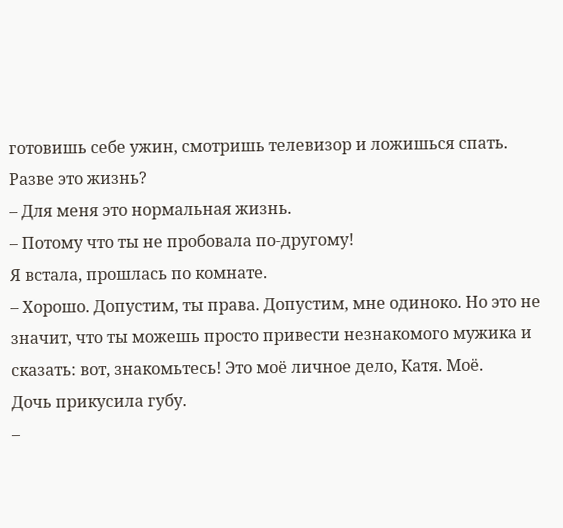готовишь себе ужин, смотришь телевизор и ложишься спать. Разве это жизнь?
– Для меня это нормальная жизнь.
– Потому что ты не пробовала по-другому!
Я встала, прошлась по комнате.
– Хорошо. Допустим, ты права. Допустим, мне одиноко. Но это не значит, что ты можешь просто привести незнакомого мужика и сказать: вот, знакомьтесь! Это моё личное дело, Катя. Моё.
Дочь прикусила губу.
–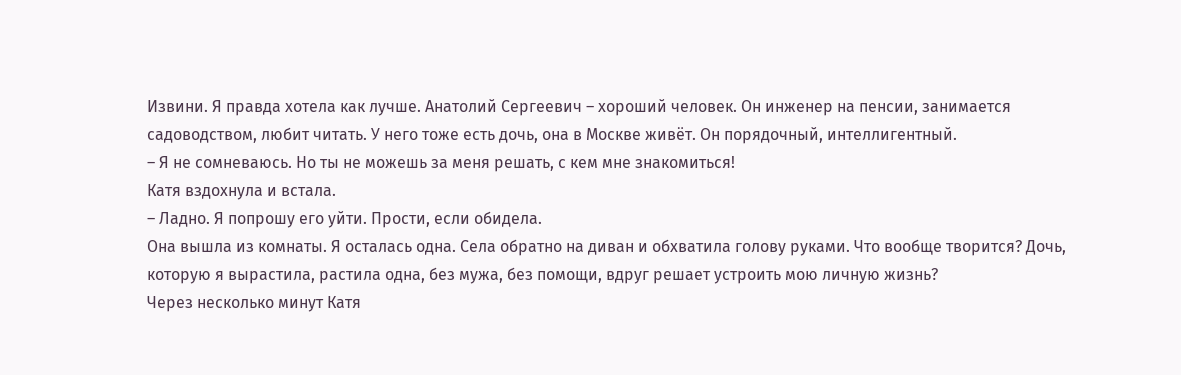Извини. Я правда хотела как лучше. Анатолий Сергеевич – хороший человек. Он инженер на пенсии, занимается садоводством, любит читать. У него тоже есть дочь, она в Москве живёт. Он порядочный, интеллигентный.
– Я не сомневаюсь. Но ты не можешь за меня решать, с кем мне знакомиться!
Катя вздохнула и встала.
– Ладно. Я попрошу его уйти. Прости, если обидела.
Она вышла из комнаты. Я осталась одна. Села обратно на диван и обхватила голову руками. Что вообще творится? Дочь, которую я вырастила, растила одна, без мужа, без помощи, вдруг решает устроить мою личную жизнь?
Через несколько минут Катя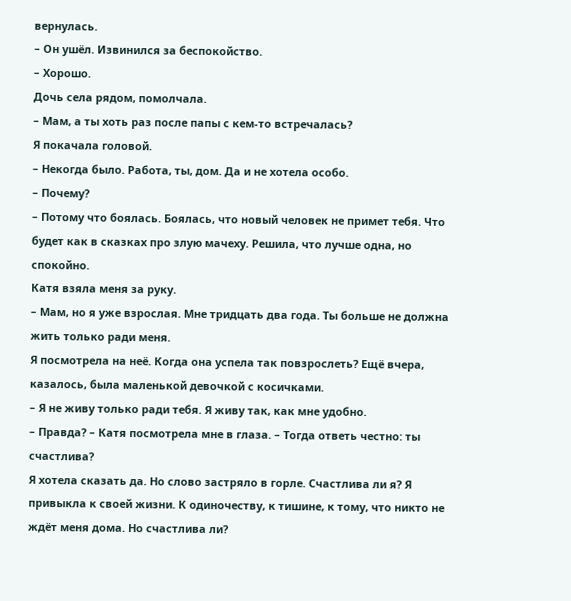вернулась.
– Он ушёл. Извинился за беспокойство.
– Хорошо.
Дочь села рядом, помолчала.
– Мам, а ты хоть раз после папы с кем-то встречалась?
Я покачала головой.
– Некогда было. Работа, ты, дом. Да и не хотела особо.
– Почему?
– Потому что боялась. Боялась, что новый человек не примет тебя. Что будет как в сказках про злую мачеху. Решила, что лучше одна, но спокойно.
Катя взяла меня за руку.
– Мам, но я уже взрослая. Мне тридцать два года. Ты больше не должна жить только ради меня.
Я посмотрела на неё. Когда она успела так повзрослеть? Ещё вчера, казалось, была маленькой девочкой с косичками.
– Я не живу только ради тебя. Я живу так, как мне удобно.
– Правда? – Катя посмотрела мне в глаза. – Тогда ответь честно: ты счастлива?
Я хотела сказать да. Но слово застряло в горле. Счастлива ли я? Я привыкла к своей жизни. К одиночеству, к тишине, к тому, что никто не ждёт меня дома. Но счастлива ли?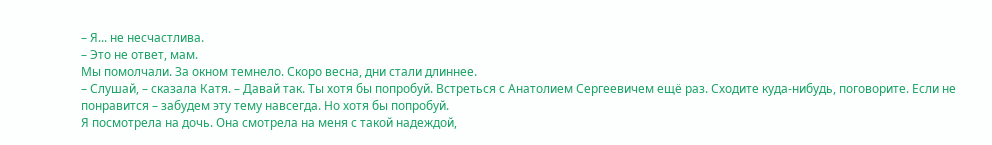– Я... не несчастлива.
– Это не ответ, мам.
Мы помолчали. За окном темнело. Скоро весна, дни стали длиннее.
– Слушай, – сказала Катя. – Давай так. Ты хотя бы попробуй. Встреться с Анатолием Сергеевичем ещё раз. Сходите куда-нибудь, поговорите. Если не понравится – забудем эту тему навсегда. Но хотя бы попробуй.
Я посмотрела на дочь. Она смотрела на меня с такой надеждой,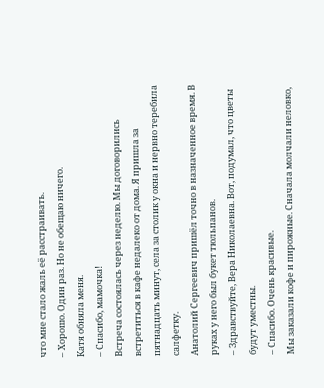что мне стало жаль её расстраивать.
– Хорошо. Один раз. Но не обещаю ничего.
Катя обняла меня.
– Спасибо, мамочка!
Встреча состоялась через неделю. Мы договорились встретиться в кафе недалеко от дома. Я пришла за пятнадцать минут, села за столик у окна и нервно теребила салфетку.
Анатолий Сергеевич пришёл точно в назначенное время. В руках у него был букет тюльпанов.
– Здравствуйте, Вера Николаевна. Вот, подумал, что цветы будут уместны.
– Спасибо. Очень красивые.
Мы заказали кофе и пирожные. Сначала молчали неловко,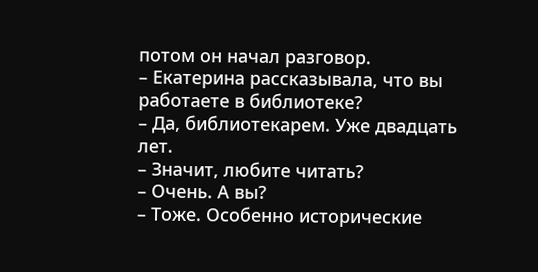потом он начал разговор.
– Екатерина рассказывала, что вы работаете в библиотеке?
– Да, библиотекарем. Уже двадцать лет.
– Значит, любите читать?
– Очень. А вы?
– Тоже. Особенно исторические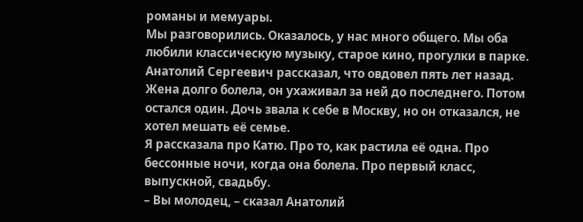романы и мемуары.
Мы разговорились. Оказалось, у нас много общего. Мы оба любили классическую музыку, старое кино, прогулки в парке. Анатолий Сергеевич рассказал, что овдовел пять лет назад. Жена долго болела, он ухаживал за ней до последнего. Потом остался один. Дочь звала к себе в Москву, но он отказался, не хотел мешать её семье.
Я рассказала про Катю. Про то, как растила её одна. Про бессонные ночи, когда она болела. Про первый класс, выпускной, свадьбу.
– Вы молодец, – сказал Анатолий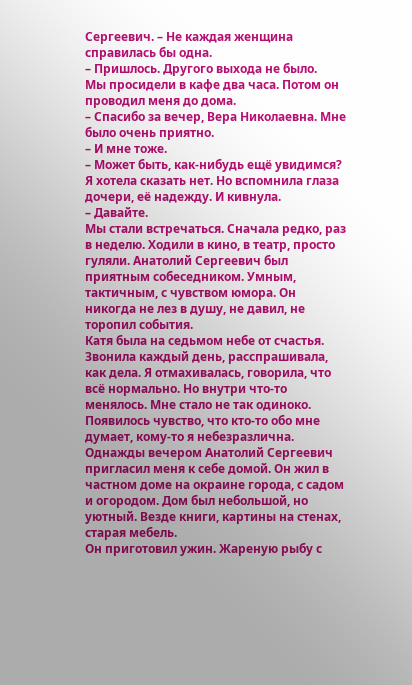Сергеевич. – Не каждая женщина справилась бы одна.
– Пришлось. Другого выхода не было.
Мы просидели в кафе два часа. Потом он проводил меня до дома.
– Спасибо за вечер, Вера Николаевна. Мне было очень приятно.
– И мне тоже.
– Может быть, как-нибудь ещё увидимся?
Я хотела сказать нет. Но вспомнила глаза дочери, её надежду. И кивнула.
– Давайте.
Мы стали встречаться. Сначала редко, раз в неделю. Ходили в кино, в театр, просто гуляли. Анатолий Сергеевич был приятным собеседником. Умным, тактичным, с чувством юмора. Он никогда не лез в душу, не давил, не торопил события.
Катя была на седьмом небе от счастья. Звонила каждый день, расспрашивала, как дела. Я отмахивалась, говорила, что всё нормально. Но внутри что-то менялось. Мне стало не так одиноко. Появилось чувство, что кто-то обо мне думает, кому-то я небезразлична.
Однажды вечером Анатолий Сергеевич пригласил меня к себе домой. Он жил в частном доме на окраине города, с садом и огородом. Дом был небольшой, но уютный. Везде книги, картины на стенах, старая мебель.
Он приготовил ужин. Жареную рыбу с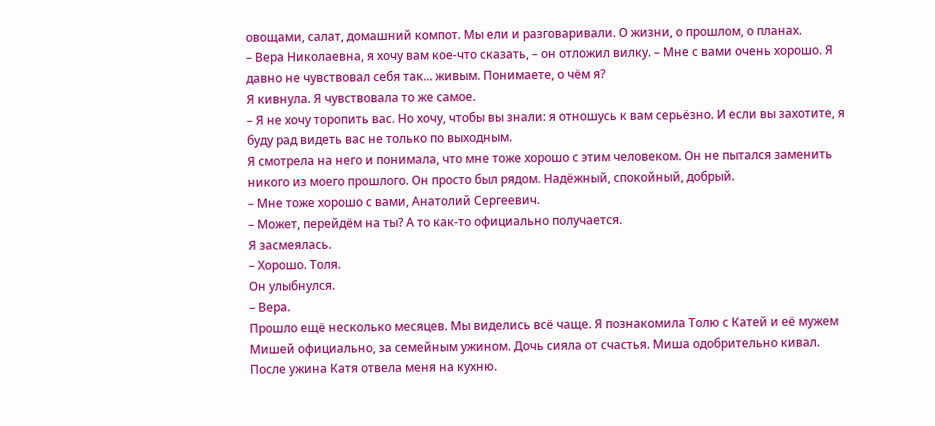овощами, салат, домашний компот. Мы ели и разговаривали. О жизни, о прошлом, о планах.
– Вера Николаевна, я хочу вам кое-что сказать, – он отложил вилку. – Мне с вами очень хорошо. Я давно не чувствовал себя так... живым. Понимаете, о чём я?
Я кивнула. Я чувствовала то же самое.
– Я не хочу торопить вас. Но хочу, чтобы вы знали: я отношусь к вам серьёзно. И если вы захотите, я буду рад видеть вас не только по выходным.
Я смотрела на него и понимала, что мне тоже хорошо с этим человеком. Он не пытался заменить никого из моего прошлого. Он просто был рядом. Надёжный, спокойный, добрый.
– Мне тоже хорошо с вами, Анатолий Сергеевич.
– Может, перейдём на ты? А то как-то официально получается.
Я засмеялась.
– Хорошо. Толя.
Он улыбнулся.
– Вера.
Прошло ещё несколько месяцев. Мы виделись всё чаще. Я познакомила Толю с Катей и её мужем Мишей официально, за семейным ужином. Дочь сияла от счастья. Миша одобрительно кивал. После ужина Катя отвела меня на кухню.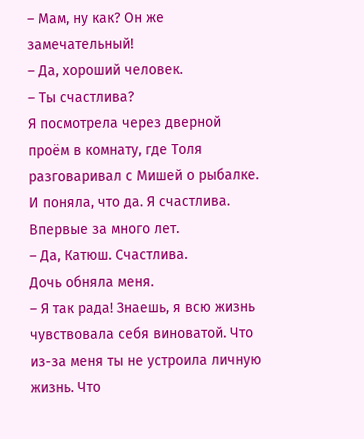– Мам, ну как? Он же замечательный!
– Да, хороший человек.
– Ты счастлива?
Я посмотрела через дверной проём в комнату, где Толя разговаривал с Мишей о рыбалке. И поняла, что да. Я счастлива. Впервые за много лет.
– Да, Катюш. Счастлива.
Дочь обняла меня.
– Я так рада! Знаешь, я всю жизнь чувствовала себя виноватой. Что из-за меня ты не устроила личную жизнь. Что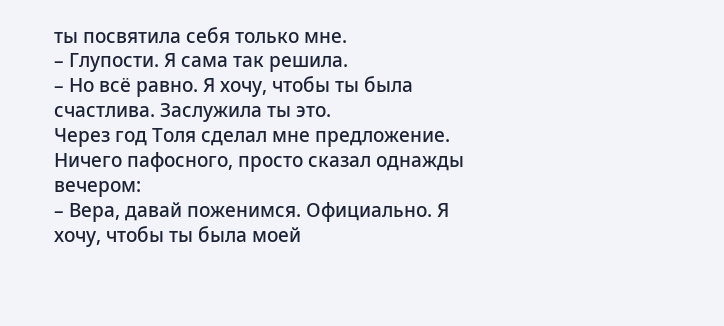ты посвятила себя только мне.
– Глупости. Я сама так решила.
– Но всё равно. Я хочу, чтобы ты была счастлива. Заслужила ты это.
Через год Толя сделал мне предложение. Ничего пафосного, просто сказал однажды вечером:
– Вера, давай поженимся. Официально. Я хочу, чтобы ты была моей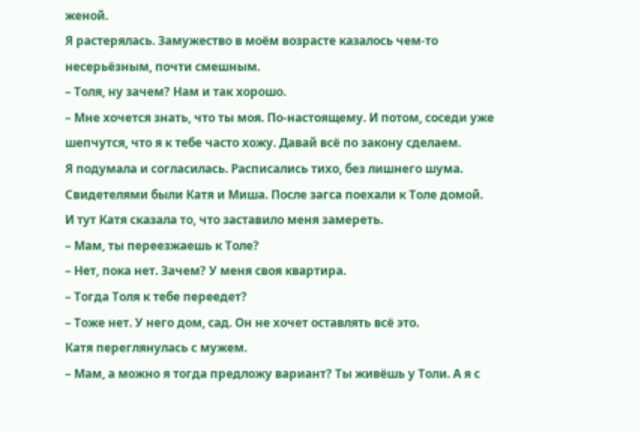женой.
Я растерялась. Замужество в моём возрасте казалось чем-то несерьёзным, почти смешным.
– Толя, ну зачем? Нам и так хорошо.
– Мне хочется знать, что ты моя. По-настоящему. И потом, соседи уже шепчутся, что я к тебе часто хожу. Давай всё по закону сделаем.
Я подумала и согласилась. Расписались тихо, без лишнего шума. Свидетелями были Катя и Миша. После загса поехали к Толе домой.
И тут Катя сказала то, что заставило меня замереть.
– Мам, ты переезжаешь к Толе?
– Нет, пока нет. Зачем? У меня своя квартира.
– Тогда Толя к тебе переедет?
– Тоже нет. У него дом, сад. Он не хочет оставлять всё это.
Катя переглянулась с мужем.
– Мам, а можно я тогда предложу вариант? Ты живёшь у Толи. А я с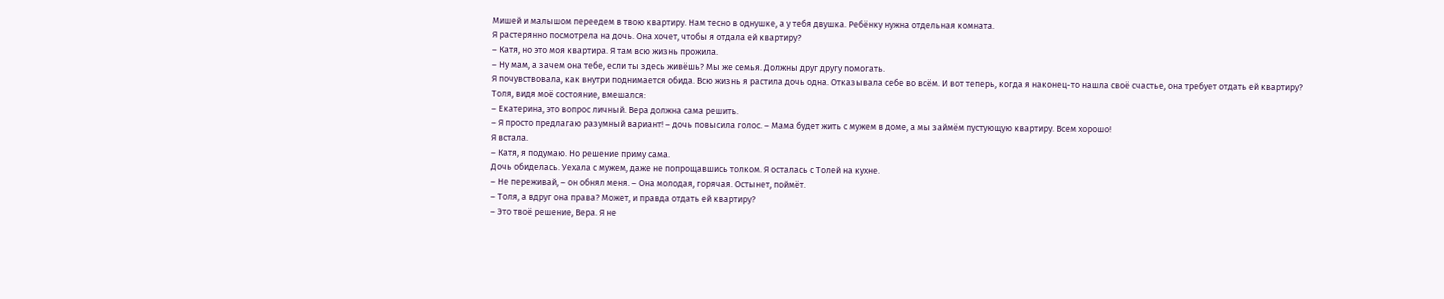Мишей и малышом переедем в твою квартиру. Нам тесно в однушке, а у тебя двушка. Ребёнку нужна отдельная комната.
Я растерянно посмотрела на дочь. Она хочет, чтобы я отдала ей квартиру?
– Катя, но это моя квартира. Я там всю жизнь прожила.
– Ну мам, а зачем она тебе, если ты здесь живёшь? Мы же семья. Должны друг другу помогать.
Я почувствовала, как внутри поднимается обида. Всю жизнь я растила дочь одна. Отказывала себе во всём. И вот теперь, когда я наконец-то нашла своё счастье, она требует отдать ей квартиру?
Толя, видя моё состояние, вмешался:
– Екатерина, это вопрос личный. Вера должна сама решить.
– Я просто предлагаю разумный вариант! – дочь повысила голос. – Мама будет жить с мужем в доме, а мы займём пустующую квартиру. Всем хорошо!
Я встала.
– Катя, я подумаю. Но решение приму сама.
Дочь обиделась. Уехала с мужем, даже не попрощавшись толком. Я осталась с Толей на кухне.
– Не переживай, – он обнял меня. – Она молодая, горячая. Остынет, поймёт.
– Толя, а вдруг она права? Может, и правда отдать ей квартиру?
– Это твоё решение, Вера. Я не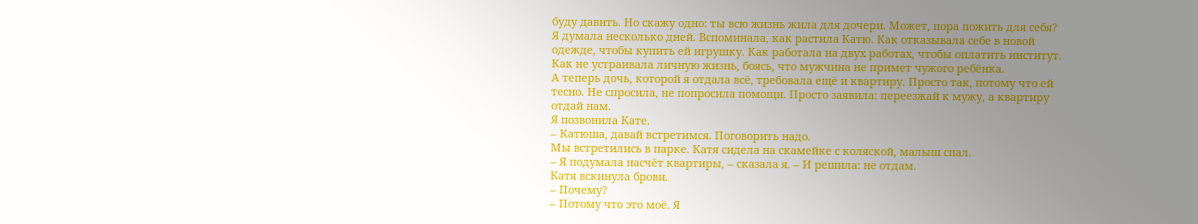буду давить. Но скажу одно: ты всю жизнь жила для дочери. Может, пора пожить для себя?
Я думала несколько дней. Вспоминала, как растила Катю. Как отказывала себе в новой одежде, чтобы купить ей игрушку. Как работала на двух работах, чтобы оплатить институт. Как не устраивала личную жизнь, боясь, что мужчина не примет чужого ребёнка.
А теперь дочь, которой я отдала всё, требовала ещё и квартиру. Просто так, потому что ей тесно. Не спросила, не попросила помощи. Просто заявила: переезжай к мужу, а квартиру отдай нам.
Я позвонила Кате.
– Катюша, давай встретимся. Поговорить надо.
Мы встретились в парке. Катя сидела на скамейке с коляской, малыш спал.
– Я подумала насчёт квартиры, – сказала я. – И решила: не отдам.
Катя вскинула брови.
– Почему?
– Потому что это моё. Я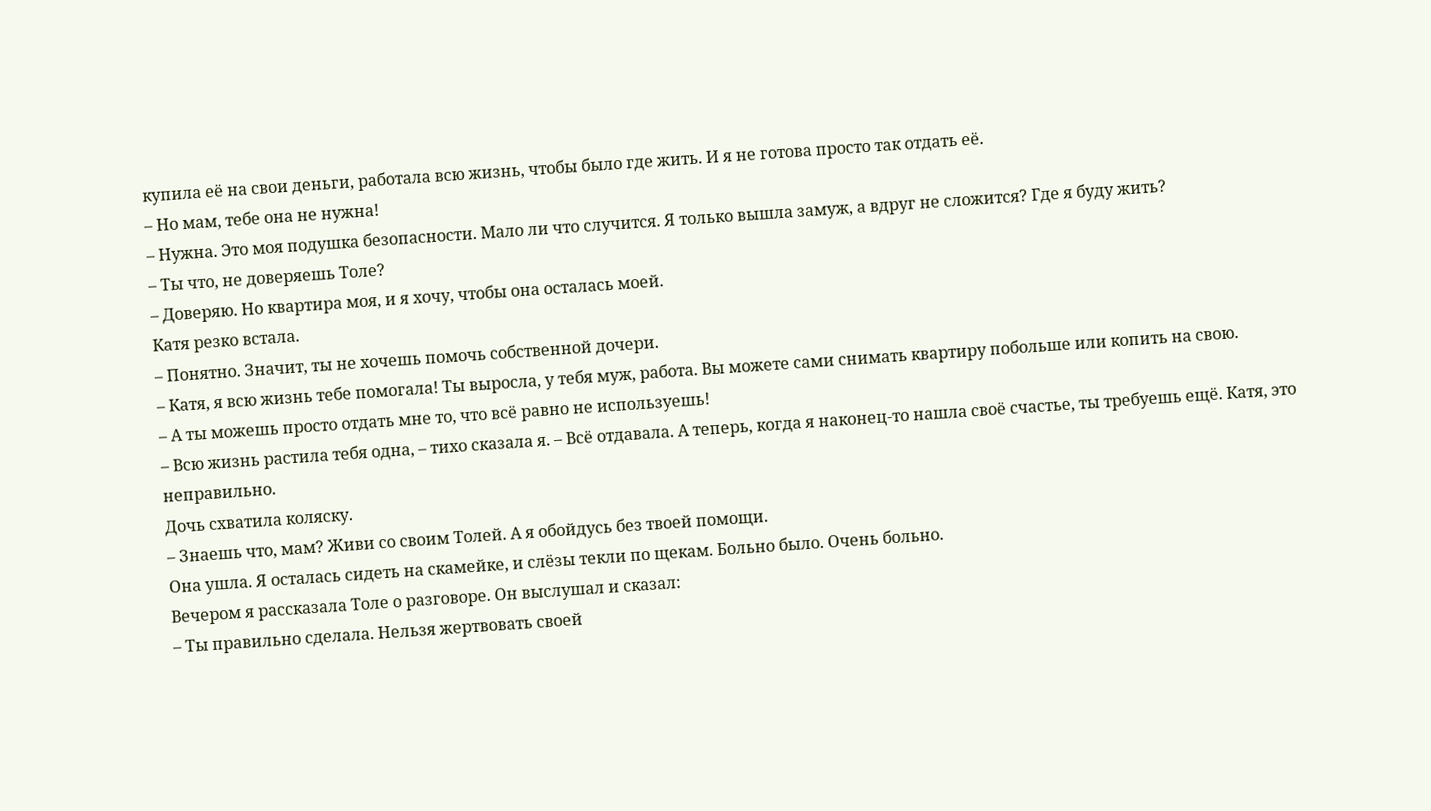купила её на свои деньги, работала всю жизнь, чтобы было где жить. И я не готова просто так отдать её.
– Но мам, тебе она не нужна!
– Нужна. Это моя подушка безопасности. Мало ли что случится. Я только вышла замуж, а вдруг не сложится? Где я буду жить?
– Ты что, не доверяешь Толе?
– Доверяю. Но квартира моя, и я хочу, чтобы она осталась моей.
Катя резко встала.
– Понятно. Значит, ты не хочешь помочь собственной дочери.
– Катя, я всю жизнь тебе помогала! Ты выросла, у тебя муж, работа. Вы можете сами снимать квартиру побольше или копить на свою.
– А ты можешь просто отдать мне то, что всё равно не используешь!
– Всю жизнь растила тебя одна, – тихо сказала я. – Всё отдавала. А теперь, когда я наконец-то нашла своё счастье, ты требуешь ещё. Катя, это неправильно.
Дочь схватила коляску.
– Знаешь что, мам? Живи со своим Толей. А я обойдусь без твоей помощи.
Она ушла. Я осталась сидеть на скамейке, и слёзы текли по щекам. Больно было. Очень больно.
Вечером я рассказала Толе о разговоре. Он выслушал и сказал:
– Ты правильно сделала. Нельзя жертвовать своей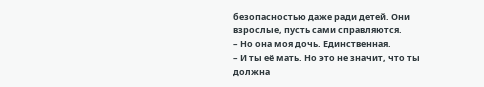безопасностью даже ради детей. Они взрослые, пусть сами справляются.
– Но она моя дочь. Единственная.
– И ты её мать. Но это не значит, что ты должна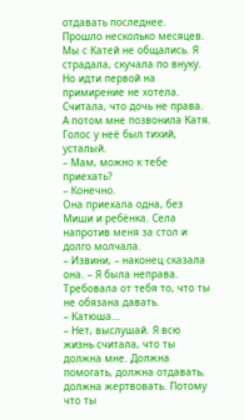отдавать последнее.
Прошло несколько месяцев. Мы с Катей не общались. Я страдала, скучала по внуку. Но идти первой на примирение не хотела. Считала, что дочь не права.
А потом мне позвонила Катя. Голос у неё был тихий, усталый.
– Мам, можно к тебе приехать?
– Конечно.
Она приехала одна, без Миши и ребёнка. Села напротив меня за стол и долго молчала.
– Извини, – наконец сказала она. – Я была неправа. Требовала от тебя то, что ты не обязана давать.
– Катюша...
– Нет, выслушай. Я всю жизнь считала, что ты должна мне. Должна помогать, должна отдавать, должна жертвовать. Потому что ты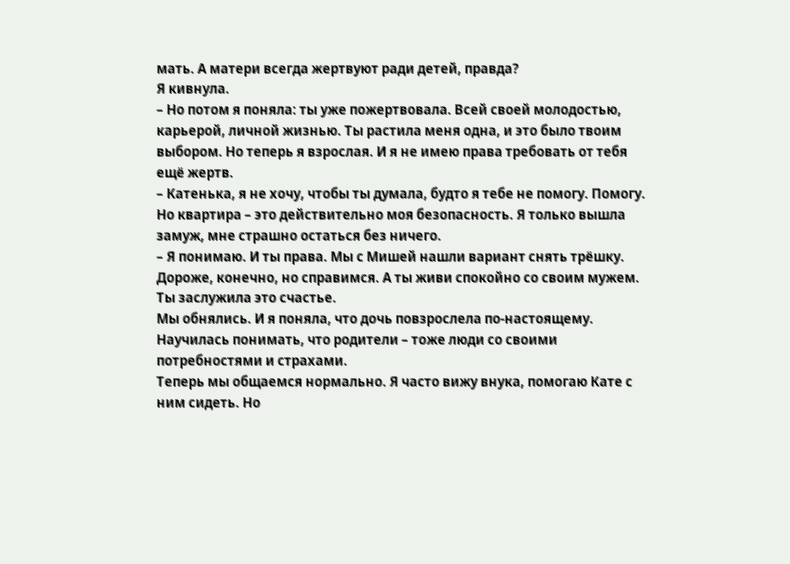мать. А матери всегда жертвуют ради детей, правда?
Я кивнула.
– Но потом я поняла: ты уже пожертвовала. Всей своей молодостью, карьерой, личной жизнью. Ты растила меня одна, и это было твоим выбором. Но теперь я взрослая. И я не имею права требовать от тебя ещё жертв.
– Катенька, я не хочу, чтобы ты думала, будто я тебе не помогу. Помогу. Но квартира – это действительно моя безопасность. Я только вышла замуж, мне страшно остаться без ничего.
– Я понимаю. И ты права. Мы с Мишей нашли вариант снять трёшку. Дороже, конечно, но справимся. А ты живи спокойно со своим мужем. Ты заслужила это счастье.
Мы обнялись. И я поняла, что дочь повзрослела по-настоящему. Научилась понимать, что родители – тоже люди со своими потребностями и страхами.
Теперь мы общаемся нормально. Я часто вижу внука, помогаю Кате с ним сидеть. Но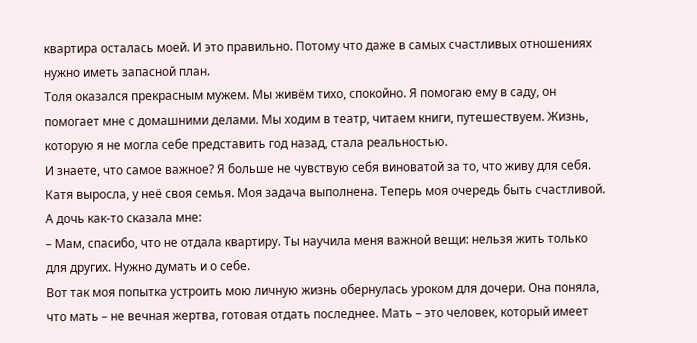квартира осталась моей. И это правильно. Потому что даже в самых счастливых отношениях нужно иметь запасной план.
Толя оказался прекрасным мужем. Мы живём тихо, спокойно. Я помогаю ему в саду, он помогает мне с домашними делами. Мы ходим в театр, читаем книги, путешествуем. Жизнь, которую я не могла себе представить год назад, стала реальностью.
И знаете, что самое важное? Я больше не чувствую себя виноватой за то, что живу для себя. Катя выросла, у неё своя семья. Моя задача выполнена. Теперь моя очередь быть счастливой.
А дочь как-то сказала мне:
– Мам, спасибо, что не отдала квартиру. Ты научила меня важной вещи: нельзя жить только для других. Нужно думать и о себе.
Вот так моя попытка устроить мою личную жизнь обернулась уроком для дочери. Она поняла, что мать – не вечная жертва, готовая отдать последнее. Мать – это человек, который имеет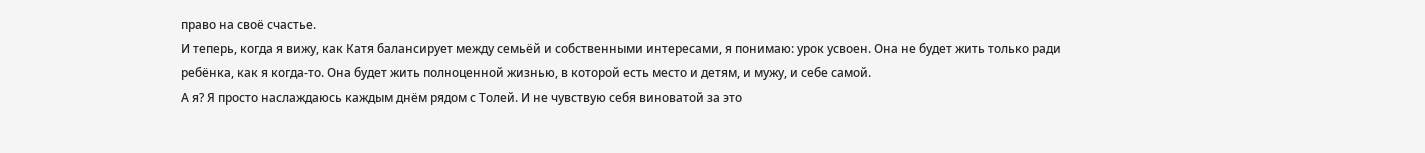право на своё счастье.
И теперь, когда я вижу, как Катя балансирует между семьёй и собственными интересами, я понимаю: урок усвоен. Она не будет жить только ради ребёнка, как я когда-то. Она будет жить полноценной жизнью, в которой есть место и детям, и мужу, и себе самой.
А я? Я просто наслаждаюсь каждым днём рядом с Толей. И не чувствую себя виноватой за это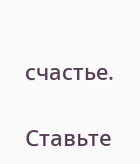счастье.

Ставьте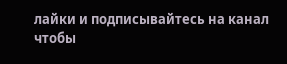лайки и подписывайтесь на канал чтобы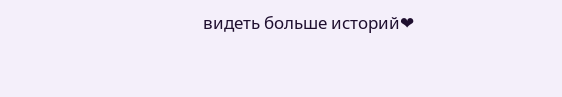видеть больше историй❤